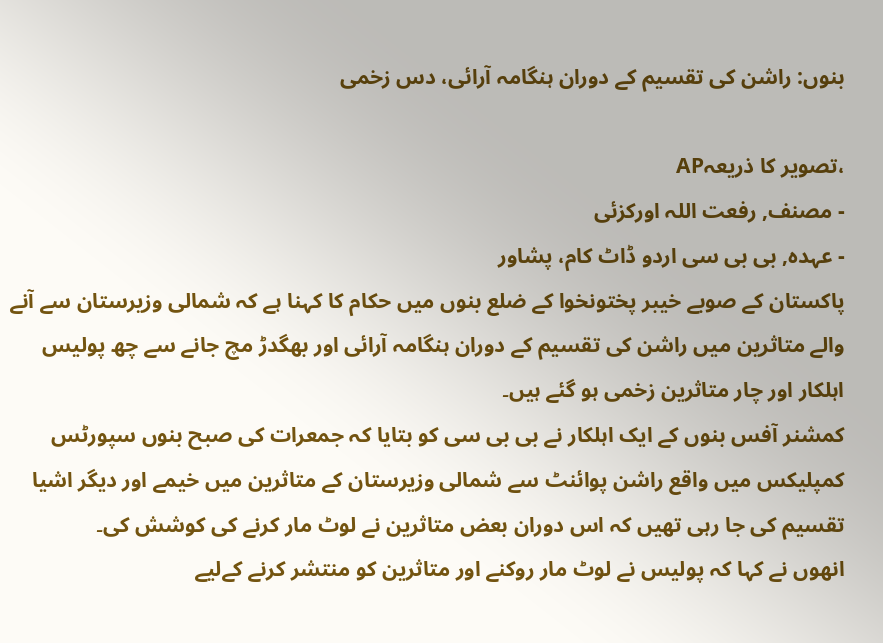بنوں: راشن کی تقسیم کے دوران ہنگامہ آرائی، دس زخمی

،تصویر کا ذریعہAP
- مصنف, رفعت اللہ اورکزئی
- عہدہ, بی بی سی اردو ڈاٹ کام، پشاور
پاکستان کے صوبے خیبر پختونخوا کے ضلع بنوں میں حکام کا کہنا ہے کہ شمالی وزیرستان سے آنے والے متاثرین میں راشن کی تقسیم کے دوران ہنگامہ آرائی اور بھگدڑ مچ جانے سے چھ پولیس اہلکار اور چار متاثرین زخمی ہو گئے ہیں۔
کمشنر آفس بنوں کے ایک اہلکار نے بی بی سی کو بتایا کہ جمعرات کی صبح بنوں سپورٹس کمپلیکس میں واقع راشن پوائنٹ سے شمالی وزیرستان کے متاثرین میں خیمے اور دیگر اشیا تقسیم کی جا رہی تھیں کہ اس دوران بعض متاثرین نے لوٹ مار کرنے کی کوشش کی۔
انھوں نے کہا کہ پولیس نے لوٹ مار روکنے اور متاثرین کو منتشر کرنے کےلیے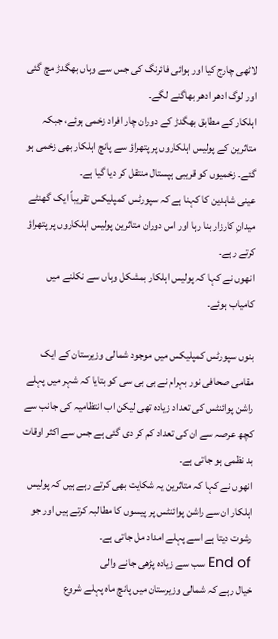لاٹھی چارج کیا اور ہوائی فائرنگ کی جس سے وہاں بھگدڑ مچ گئی اور لوگ ادھر ادھر بھاگنے لگے۔
اہلکار کے مطابق بھگدڑ کے دوران چار افراد زخمی ہوئے، جبکہ متاثرین کے پولیس اہلکاروں پر پتھراؤ سے پانچ اہلکار بھی زخمی ہو گئے۔ زخمیوں کو قریبی ہپستال منتقل کر دیا گیا ہے۔
عینی شاہدین کا کہنا ہے کہ سپورٹس کمپلیکس تقریباً ایک گھنٹے میدانِ کارزار بنا رہا اور اس دوران متاثرین پولیس اہلکاروں پر پتھراؤ کرتے رہے۔
انھوں نے کہا کہ پولیس اہلکار بمشکل وہاں سے نکلنے میں کامیاب ہوئے۔

بنوں سپورٹس کمپلیکس میں موجود شمالی وزیرستان کے ایک مقامی صحافی نور بہرام نے بی بی سی کو بتایا کہ شہر میں پہلے راشن پوائنٹس کی تعداد زیادہ تھی لیکن اب انتظامیہ کی جانب سے کچھ عرصہ سے ان کی تعداد کم کر دی گئی ہے جس سے اکثر اوقات بد نظمی ہو جاتی ہے۔
انھوں نے کہا کہ متاثرین یہ شکایت بھی کرتے رہے ہیں کہ پولیس اہلکار ان سے راشن پوائنٹس پر پیسوں کا مطالبہ کرتے ہیں اور جو رشوت دیتا ہے اسے پہلے امداد مل جاتی ہے۔
End of سب سے زیادہ پڑھی جانے والی
خیال رہے کہ شمالی وزیرستان میں پانچ ماہ پہلے شروع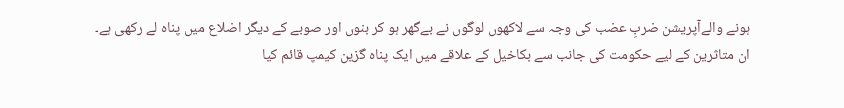ہونے والےآپریشن ضربِ عضب کی وجہ سے لاکھوں لوگوں نے بےگھر ہو کر بنوں اور صوبے کے دیگر اضلاع میں پناہ لے رکھی ہے۔
ان متاثرین کے لیے حکومت کی جانب سے بکاخیل کے علاقے میں ایک پناہ گزین کیمپ قائم کیا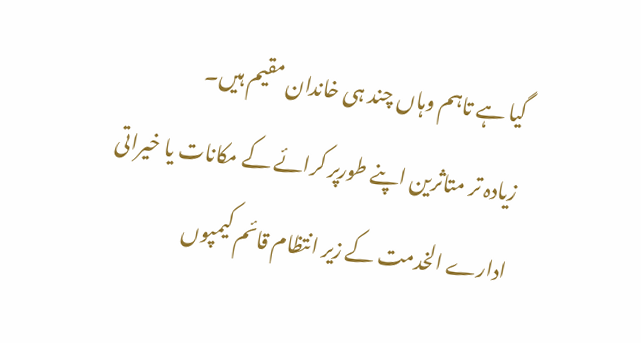گیا ہے تاہم وہاں چند ہی خاندان مقیم ہیں۔
زیادہ تر متاثرین اپنے طورپر کرائے کے مکانات یا خیراتی ادارے الخدمت کے زیر انتظام قائم کیمپوں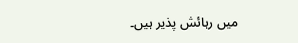میں رہائش پذیر ہیں۔